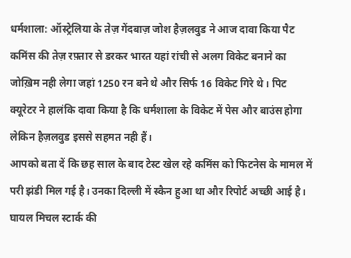धर्मशाला: ऑस्ट्रेलिया के तेज़ गेंदबाज़ जोश हैज़लवुड ने आज दावा किया पैट कमिंस की तेज़ रफ़्तार से डरकर भारत यहां रांची से अलग विकेट बनाने का जोख़िम नही लेगा जहां 1250 रन बने थे और सिर्फ 16 विकेट गिरे थे। पिट क्यूरेटर ने हालंकि दावा किया है कि धर्मशाला के विकेट में पेस और बाउंस होगा लेकिन हैज़लवुड इससे सहमत नही हैं।
आपको बता दें कि छह साल के बाद टेस्ट खेल रहे कमिंस को फिटनेस के मामल में परी झंडी मिल गई है। उनका दिल्ली में स्कैन हुआ था और रिपोर्ट अच्छी आई है। घायल मिचल स्टार्क की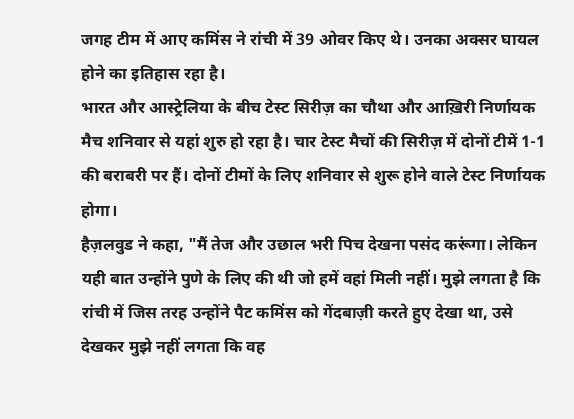जगह टीम में आए कमिंस ने रांची में 39 ओवर किए थे। उनका अक्सर घायल होने का इतिहास रहा है।
भारत और आस्ट्रेलिया के बीच टेस्ट सिरीज़ का चौथा और आख़िरी निर्णायक मैच शनिवार से यहां शुरु हो रहा है। चार टेस्ट मैचों की सिरीज़ में दोनों टीमें 1-1 की बराबरी पर हैं। दोनों टीमों के लिए शनिवार से शुरू होने वाले टेस्ट निर्णायक होगा।
हैज़लवुड ने कहा, "मैं तेज और उछाल भरी पिच देखना पसंद करूंगा। लेकिन यही बात उन्होंने पुणे के लिए की थी जो हमें वहां मिली नहीं। मुझे लगता है कि रांची में जिस तरह उन्होंने पैट कमिंस को गेंदबाज़ी करते हुए देखा था, उसे देखकर मुझे नहीं लगता कि वह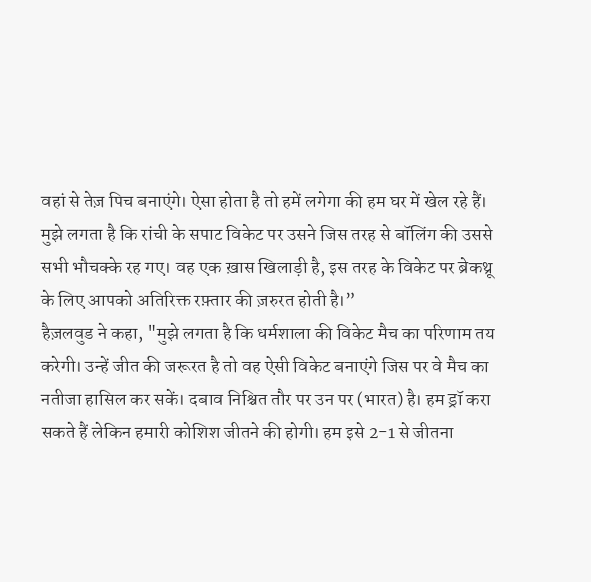वहां से तेज़ पिच बनाएंगे। ऐसा होता है तो हमें लगेगा की हम घर में खेल रहे हैं। मुझे लगता है कि रांची के सपाट विकेट पर उसने जिस तरह से बॉलिंग की उससे सभी भौचक्के रह गए। वह एक ख़ास खिलाड़ी है, इस तरह के विकेट पर ब्रेकथ्रू के लिए आपको अतिरिक्त रफ़्तार की ज़रुरत होती है।”
हैज़लवुड ने कहा, "मुझे लगता है कि धर्मशाला की विकेट मैच का परिणाम तय करेगी। उन्हें जीत की जरूरत है तो वह ऐसी विकेट बनाएंगे जिस पर वे मैच का नतीजा हासिल कर सकें। दबाव निश्चित तौर पर उन पर (भारत) है। हम ड्रॉ करा सकते हैं लेकिन हमारी कोशिश जीतने की होगी। हम इसे 2-1 से जीतना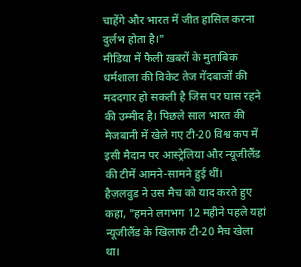चाहेंगे और भारत में जीत हासिल करना दुर्लभ होता है।"
मीडिया में फैली ख़बरों के मुताबिक धर्मशाला की विकेट तेज गेंदबाजों की मददगार हो सकती है जिस पर घास रहने की उम्मीद है। पिछले साल भारत की मेजबानी में खेले गए टी-20 विश्व कप में इसी मैदान पर आस्ट्रेलिया और न्यूजीलैंड की टीमें आमने-सामने हुई थीं।
हैज़लवुड ने उस मैच को याद करते हुए कहा, "हमने लगभग 12 महीने पहले यहां न्यूजीलैंड के खिलाफ टी-20 मैच खेला था।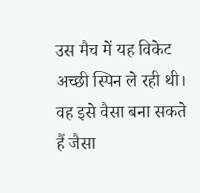उस मैच में यह विकेट अच्छी स्पिन ले रही थी। वह इसे वैसा बना सकते हैं जैसा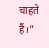चाहते हैं।"